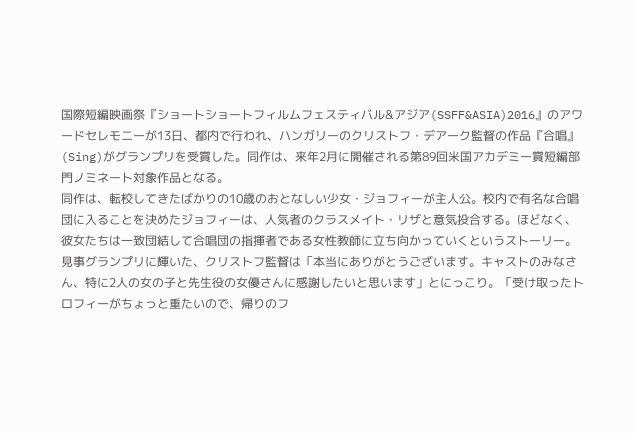国際短編映画祭『ショートショートフィルムフェスティバル&アジア(SSFF&ASIA)2016』のアワードセレモニーが13日、都内で行われ、ハンガリーのクリストフ・デアーク監督の作品『合唱』(Sing)がグランプリを受賞した。同作は、来年2月に開催される第89回米国アカデミー賞短編部門ノミネート対象作品となる。
同作は、転校してきたばかりの10歳のおとなしい少女・ジョフィーが主人公。校内で有名な合唱団に入ることを決めたジョフィーは、人気者のクラスメイト・リザと意気投合する。ほどなく、彼女たちは一致団結して合唱団の指揮者である女性教師に立ち向かっていくというストーリー。
見事グランプリに輝いた、クリストフ監督は「本当にありがとうございます。キャストのみなさん、特に2人の女の子と先生役の女優さんに感謝したいと思います」とにっこり。「受け取ったトロフィーがちょっと重たいので、帰りのフ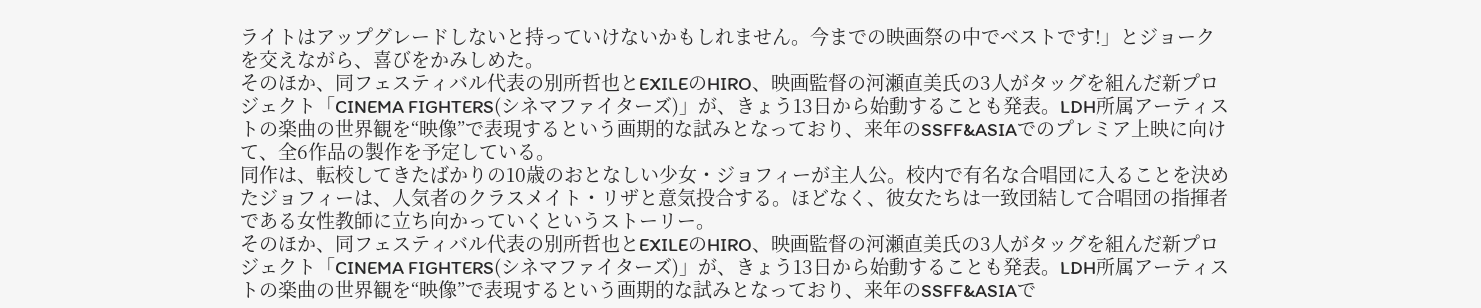ライトはアップグレードしないと持っていけないかもしれません。今までの映画祭の中でベストです!」とジョークを交えながら、喜びをかみしめた。
そのほか、同フェスティバル代表の別所哲也とEXILEのHIRO、映画監督の河瀬直美氏の3人がタッグを組んだ新プロジェクト「CINEMA FIGHTERS(シネマファイターズ)」が、きょう13日から始動することも発表。LDH所属アーティストの楽曲の世界観を“映像”で表現するという画期的な試みとなっており、来年のSSFF&ASIAでのプレミア上映に向けて、全6作品の製作を予定している。
同作は、転校してきたばかりの10歳のおとなしい少女・ジョフィーが主人公。校内で有名な合唱団に入ることを決めたジョフィーは、人気者のクラスメイト・リザと意気投合する。ほどなく、彼女たちは一致団結して合唱団の指揮者である女性教師に立ち向かっていくというストーリー。
そのほか、同フェスティバル代表の別所哲也とEXILEのHIRO、映画監督の河瀬直美氏の3人がタッグを組んだ新プロジェクト「CINEMA FIGHTERS(シネマファイターズ)」が、きょう13日から始動することも発表。LDH所属アーティストの楽曲の世界観を“映像”で表現するという画期的な試みとなっており、来年のSSFF&ASIAで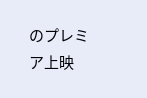のプレミア上映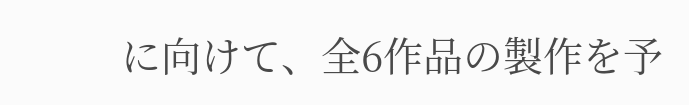に向けて、全6作品の製作を予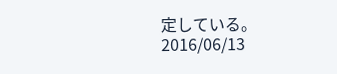定している。
2016/06/13